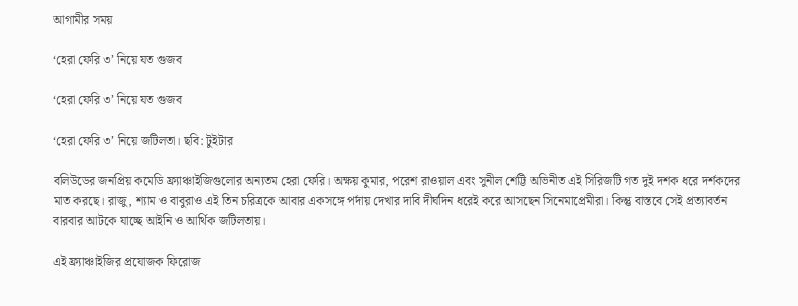আগামীর সময়

‘হেরা ফেরি ৩’ নিয়ে যত গুজব

‘হেরা ফেরি ৩’ নিয়ে যত গুজব

‘হেরা ফেরি ৩’ নিয়ে জটিলতা। ছবি: টুইটার

বলিউডের জনপ্রিয় কমেডি ফ্র্যাঞ্চাইজিগুলোর অন্যতম হেরা ফেরি। অক্ষয় কুমার, পরেশ রাওয়াল এবং সুনীল শেট্টি অভিনীত এই সিরিজটি গত দুই দশক ধরে দর্শকদের মাত করছে। রাজু, শ্যাম ও বাবুরাও এই তিন চরিত্রকে আবার একসঙ্গে পর্দায় দেখার দাবি দীর্ঘদিন ধরেই করে আসছেন সিনেমাপ্রেমীরা। কিন্তু বাস্তবে সেই প্রত্যাবর্তন বারবার আটকে যাচ্ছে আইনি ও আর্থিক জটিলতায়।

এই ফ্র্যাঞ্চাইজির প্রযোজক ফিরোজ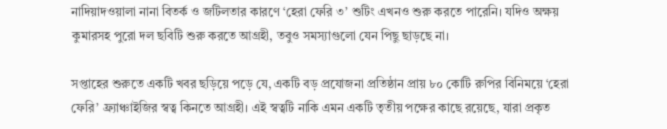নাদিয়াদওয়ালা নানা বিতর্ক ও জটিলতার কারণে ‘হেরা ফেরি ৩’ শুটিং এখনও শুরু করতে পারেনি। যদিও অক্ষয় কুমারসহ পুরো দল ছবিটি শুরু করতে আগ্রহী, তবুও সমস্যাগুলো যেন পিছু ছাড়ছে না।

সপ্তাহের শুরুতে একটি খবর ছড়িয়ে পড়ে যে, একটি বড় প্রযোজনা প্রতিষ্ঠান প্রায় ৮০ কোটি রুপির বিনিময়ে ‘হেরা ফেরি’ ফ্র্যাঞ্চাইজির স্বত্ব কিনতে আগ্রহী। এই স্বত্বটি নাকি এমন একটি তৃতীয় পক্ষের কাছে রয়েছে, যারা প্রকৃত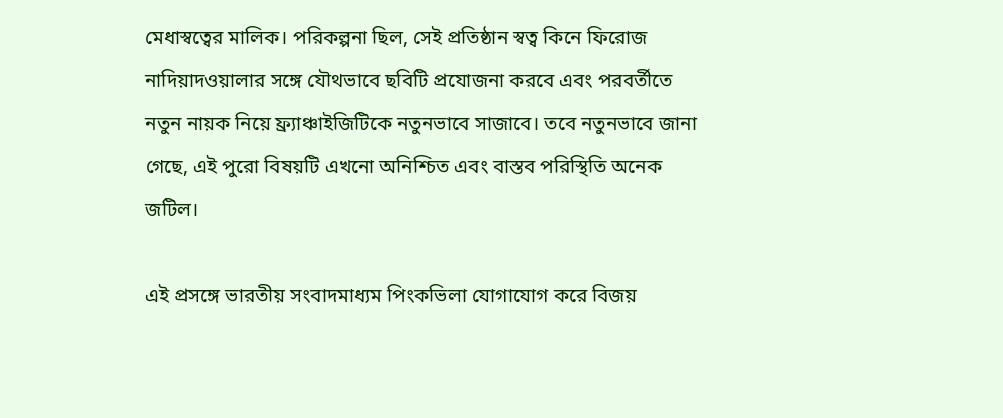মেধাস্বত্বের মালিক। পরিকল্পনা ছিল, সেই প্রতিষ্ঠান স্বত্ব কিনে ফিরোজ নাদিয়াদওয়ালার সঙ্গে যৌথভাবে ছবিটি প্রযোজনা করবে এবং পরবর্তীতে নতুন নায়ক নিয়ে ফ্র্যাঞ্চাইজিটিকে নতুনভাবে সাজাবে। তবে নতুনভাবে জানা গেছে, এই পুরো বিষয়টি এখনো অনিশ্চিত এবং বাস্তব পরিস্থিতি অনেক জটিল।

এই প্রসঙ্গে ভারতীয় সংবাদমাধ্যম পিংকভিলা যোগাযোগ করে বিজয়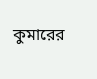কুমারের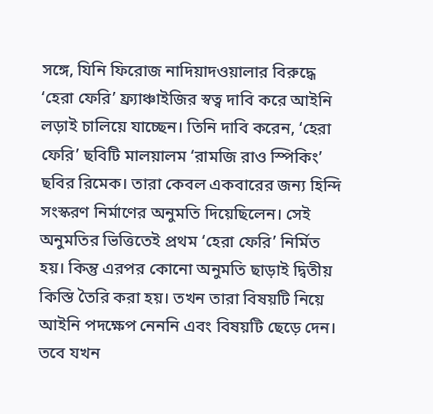সঙ্গে, যিনি ফিরোজ নাদিয়াদওয়ালার বিরুদ্ধে ‘হেরা ফেরি’ ফ্র্যাঞ্চাইজির স্বত্ব দাবি করে আইনি লড়াই চালিয়ে যাচ্ছেন। তিনি দাবি করেন, ‘হেরা ফেরি’ ছবিটি মালয়ালম ‘রামজি রাও স্পিকিং’ ছবির রিমেক। তারা কেবল একবারের জন্য হিন্দি সংস্করণ নির্মাণের অনুমতি দিয়েছিলেন। সেই অনুমতির ভিত্তিতেই প্রথম ‘হেরা ফেরি’ নির্মিত হয়। কিন্তু এরপর কোনো অনুমতি ছাড়াই দ্বিতীয় কিস্তি তৈরি করা হয়। তখন তারা বিষয়টি নিয়ে আইনি পদক্ষেপ নেননি এবং বিষয়টি ছেড়ে দেন। তবে যখন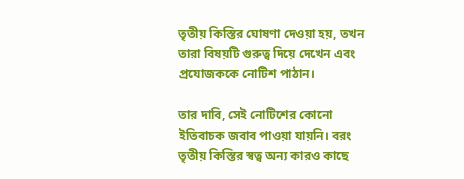তৃতীয় কিস্তির ঘোষণা দেওয়া হয়, তখন তারা বিষয়টি গুরুত্ব দিয়ে দেখেন এবং প্রযোজককে নোটিশ পাঠান।

তার দাবি, সেই নোটিশের কোনো ইতিবাচক জবাব পাওয়া যায়নি। বরং তৃতীয় কিস্তির স্বত্ব অন্য কারও কাছে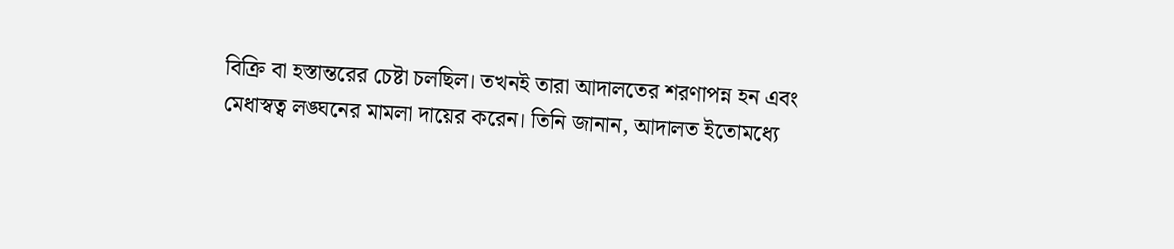বিক্রি বা হস্তান্তরের চেষ্টা চলছিল। তখনই তারা আদালতের শরণাপন্ন হন এবং মেধাস্বত্ব লঙ্ঘনের মামলা দায়ের করেন। তিনি জানান, আদালত ইতোমধ্যে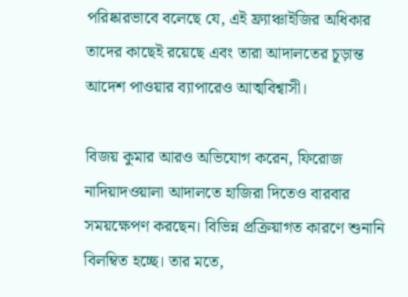পরিষ্কারভাবে বলেছে যে, এই ফ্র্যাঞ্চাইজির অধিকার তাদের কাছেই রয়েছে এবং তারা আদালতের চূড়ান্ত আদেশ পাওয়ার ব্যাপারেও আত্মবিশ্বাসী।

বিজয় কুমার আরও অভিযোগ করেন, ফিরোজ নাদিয়াদওয়ালা আদালতে হাজিরা দিতেও বারবার সময়ক্ষেপণ করছেন। বিভিন্ন প্রক্রিয়াগত কারণে শুনানি বিলম্বিত হচ্ছে। তার মতে,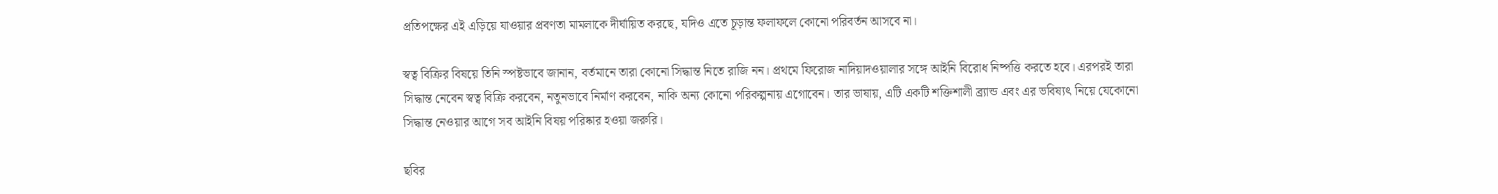প্রতিপক্ষের এই এড়িয়ে যাওয়ার প্রবণতা মামলাকে দীর্ঘায়িত করছে, যদিও এতে চূড়ান্ত ফলাফলে কোনো পরিবর্তন আসবে না।

স্বত্ব বিক্রির বিষয়ে তিনি স্পষ্টভাবে জানান, বর্তমানে তারা কোনো সিদ্ধান্ত নিতে রাজি নন। প্রথমে ফিরোজ নাদিয়াদওয়ালার সঙ্গে আইনি বিরোধ নিষ্পত্তি করতে হবে। এরপরই তারা সিদ্ধান্ত নেবেন স্বত্ব বিক্রি করবেন, নতুনভাবে নির্মাণ করবেন, নাকি অন্য কোনো পরিকল্পনায় এগোবেন। তার ভাষায়, এটি একটি শক্তিশালী ব্র্যান্ড এবং এর ভবিষ্যৎ নিয়ে যেকোনো সিদ্ধান্ত নেওয়ার আগে সব আইনি বিষয় পরিষ্কার হওয়া জরুরি।

ছবির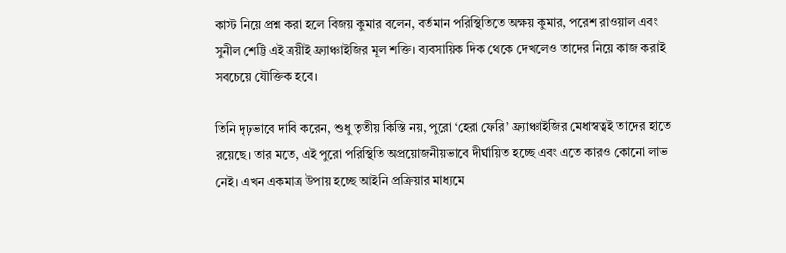কাস্ট নিয়ে প্রশ্ন করা হলে বিজয় কুমার বলেন, বর্তমান পরিস্থিতিতে অক্ষয় কুমার, পরেশ রাওয়াল এবং সুনীল শেট্টি এই ত্রয়ীই ফ্র্যাঞ্চাইজির মূল শক্তি। ব্যবসায়িক দিক থেকে দেখলেও তাদের নিয়ে কাজ করাই সবচেয়ে যৌক্তিক হবে।

তিনি দৃঢ়ভাবে দাবি করেন, শুধু তৃতীয় কিস্তি নয়, পুরো ‘হেরা ফেরি’ ফ্র্যাঞ্চাইজির মেধাস্বত্বই তাদের হাতে রয়েছে। তার মতে, এই পুরো পরিস্থিতি অপ্রয়োজনীয়ভাবে দীর্ঘায়িত হচ্ছে এবং এতে কারও কোনো লাভ নেই। এখন একমাত্র উপায় হচ্ছে আইনি প্রক্রিয়ার মাধ্যমে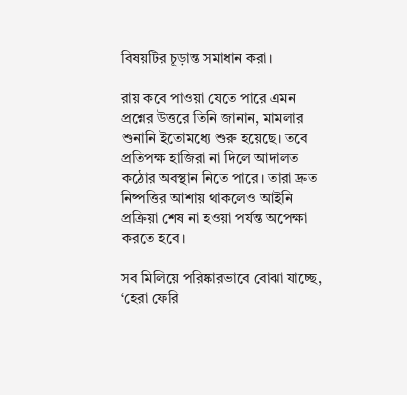বিষয়টির চূড়ান্ত সমাধান করা।

রায় কবে পাওয়া যেতে পারে এমন প্রশ্নের উত্তরে তিনি জানান, মামলার শুনানি ইতোমধ্যে শুরু হয়েছে। তবে প্রতিপক্ষ হাজিরা না দিলে আদালত কঠোর অবস্থান নিতে পারে। তারা দ্রুত নিষ্পত্তির আশায় থাকলেও আইনি প্রক্রিয়া শেষ না হওয়া পর্যন্ত অপেক্ষা করতে হবে।

সব মিলিয়ে পরিষ্কারভাবে বোঝা যাচ্ছে, ‘হেরা ফেরি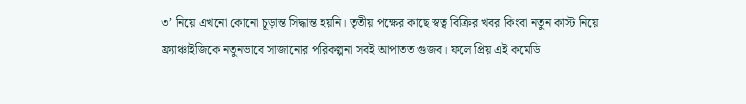৩’ নিয়ে এখনো কোনো চূড়ান্ত সিদ্ধান্ত হয়নি। তৃতীয় পক্ষের কাছে স্বত্ব বিক্রির খবর কিংবা নতুন কাস্ট নিয়ে ফ্র্যাঞ্চাইজিকে নতুনভাবে সাজানোর পরিকল্পনা সবই আপাতত গুজব। ফলে প্রিয় এই কমেডি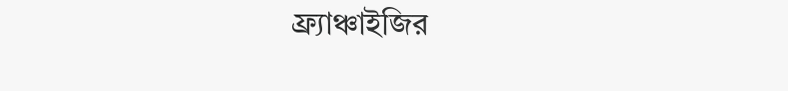ফ্র্যাঞ্চাইজির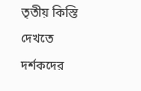তৃতীয় কিস্তি দেখতে দর্শকদের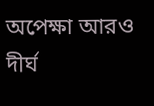অপেক্ষা আরও দীর্ঘ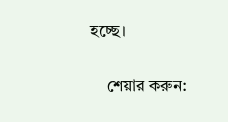হচ্ছে।

    শেয়ার করুন: